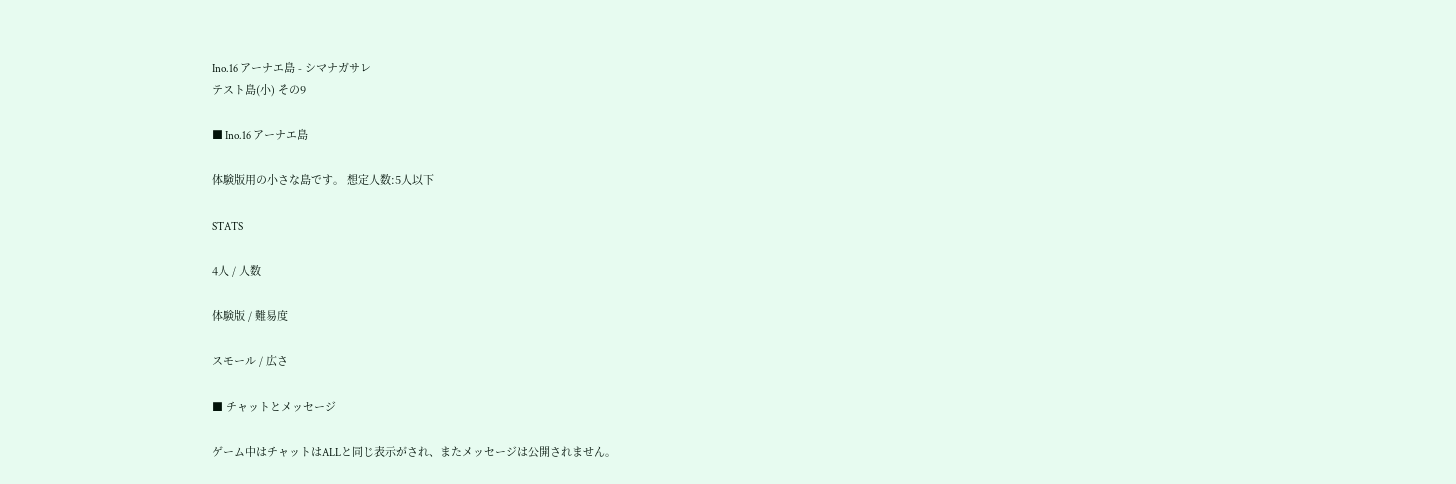Ino.16 アーナエ島 - シマナガサレ
テスト島(小) その9

■ Ino.16 アーナエ島

体験版用の小さな島です。 想定人数:5人以下

STATS

4人 / 人数

体験版 / 難易度

スモール / 広さ

■ チャットとメッセージ

ゲーム中はチャットはALLと同じ表示がされ、またメッセージは公開されません。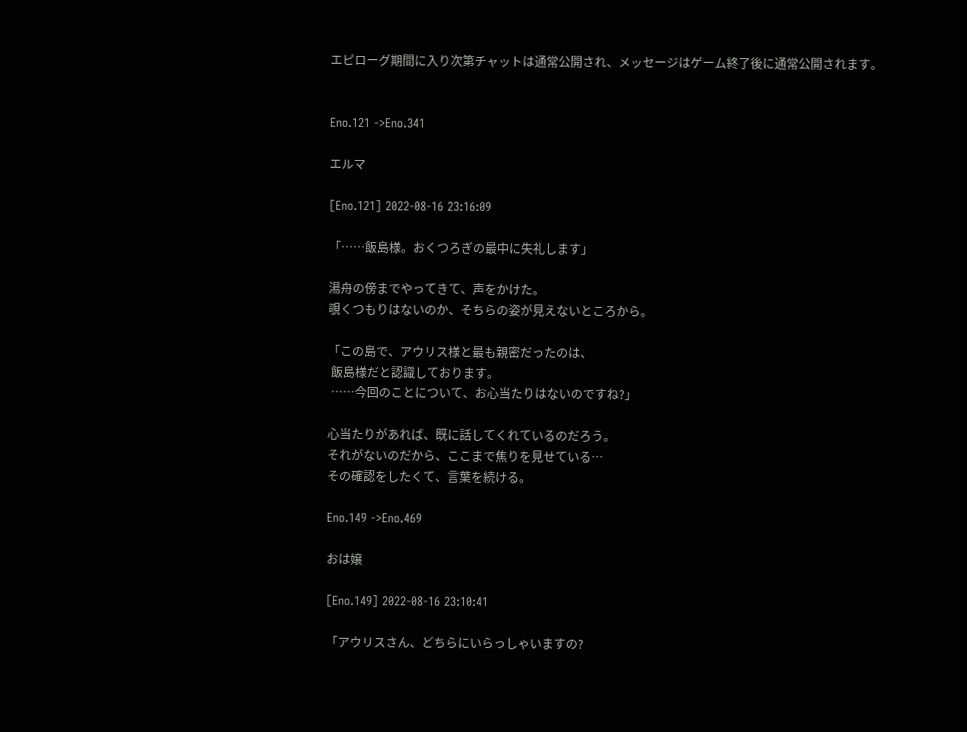エピローグ期間に入り次第チャットは通常公開され、メッセージはゲーム終了後に通常公開されます。


Eno.121 ->Eno.341

エルマ

[Eno.121] 2022-08-16 23:16:09

「……飯島様。おくつろぎの最中に失礼します」

湯舟の傍までやってきて、声をかけた。
覗くつもりはないのか、そちらの姿が見えないところから。

「この島で、アウリス様と最も親密だったのは、
 飯島様だと認識しております。
 ……今回のことについて、お心当たりはないのですね?」

心当たりがあれば、既に話してくれているのだろう。
それがないのだから、ここまで焦りを見せている…
その確認をしたくて、言葉を続ける。

Eno.149 ->Eno.469

おは嬢

[Eno.149] 2022-08-16 23:10:41

「アウリスさん、どちらにいらっしゃいますの?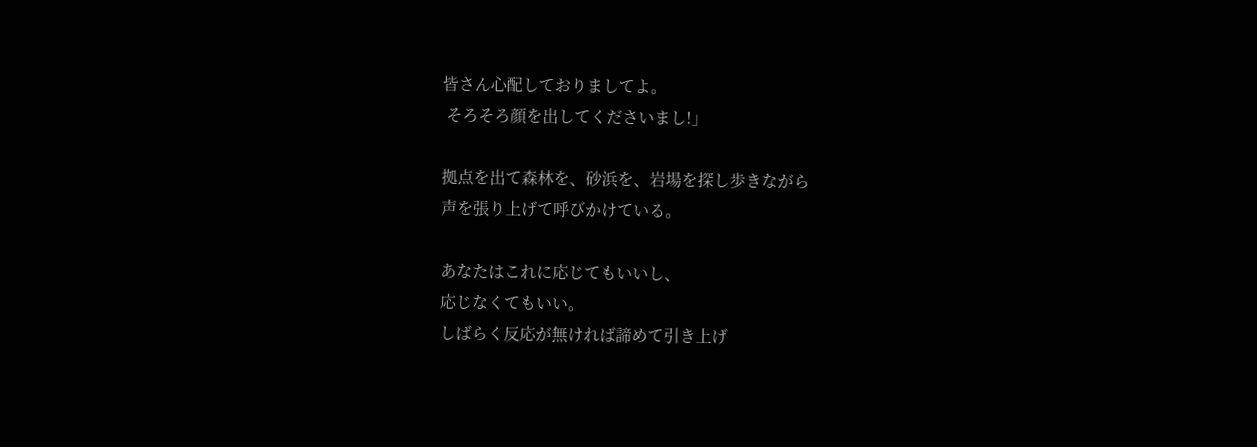皆さん心配しておりましてよ。
 そろそろ顔を出してくださいまし!」

拠点を出て森林を、砂浜を、岩場を探し歩きながら
声を張り上げて呼びかけている。

あなたはこれに応じてもいいし、
応じなくてもいい。
しばらく反応が無ければ諦めて引き上げ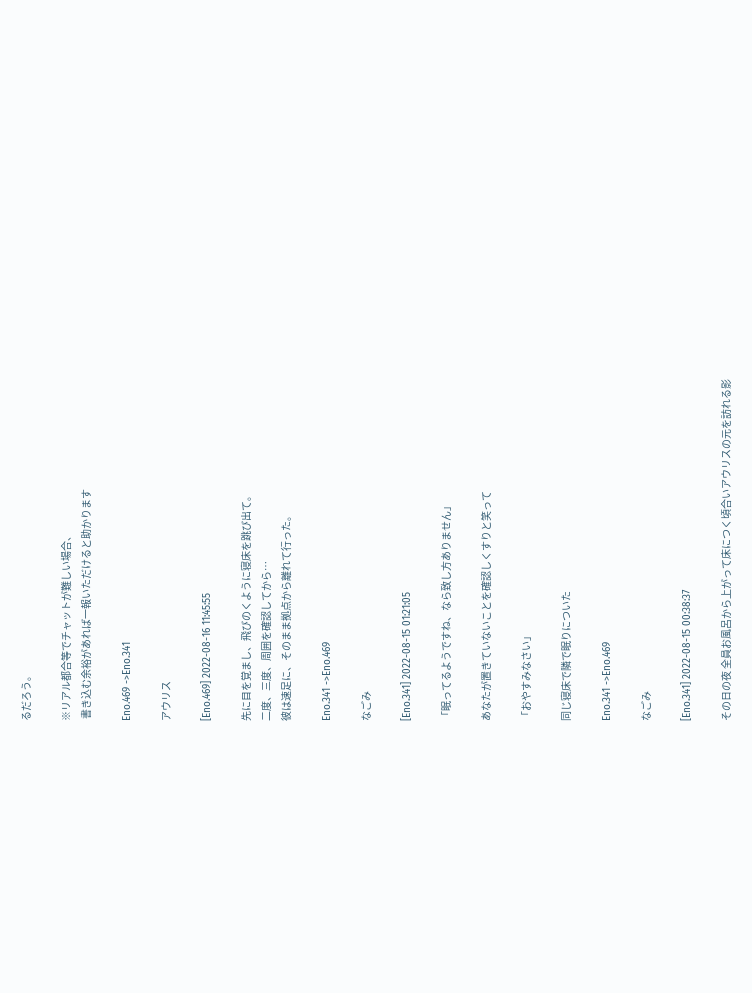るだろう。

※リアル都合等でチャットが難しい場合、
 書き込む余裕があれば一報いただけると助かります

Eno.469 ->Eno.341

アウリス

[Eno.469] 2022-08-16 11:45:55

先に目を覚まし、飛びのくように寝床を跳び出て。
二度、三度、周囲を確認してから…
彼は速足に、そのまま拠点から離れて行った。

Eno.341 ->Eno.469

なごみ

[Eno.341] 2022-08-15 01:21:05

「眠ってるようですね、なら致し方ありません」

あなたが置きていないことを確認しくすりと笑って

「おやすみなさい」

同じ寝床で隣で眠りについた

Eno.341 ->Eno.469

なごみ

[Eno.341] 2022-08-15 00:38:37

その日の夜 全員お風呂から上がって床につく頃合いアウリスの元を訪れる影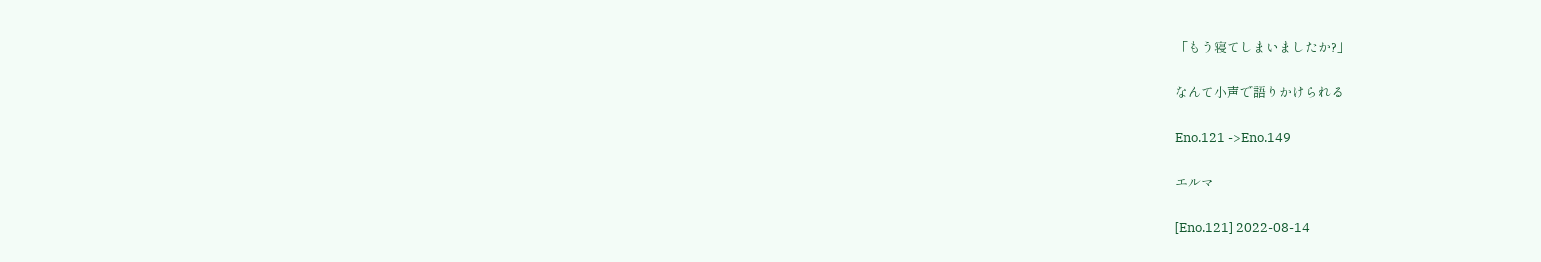「もう寝てしまいましたか?」

なんて小声で語りかけられる

Eno.121 ->Eno.149

エルマ

[Eno.121] 2022-08-14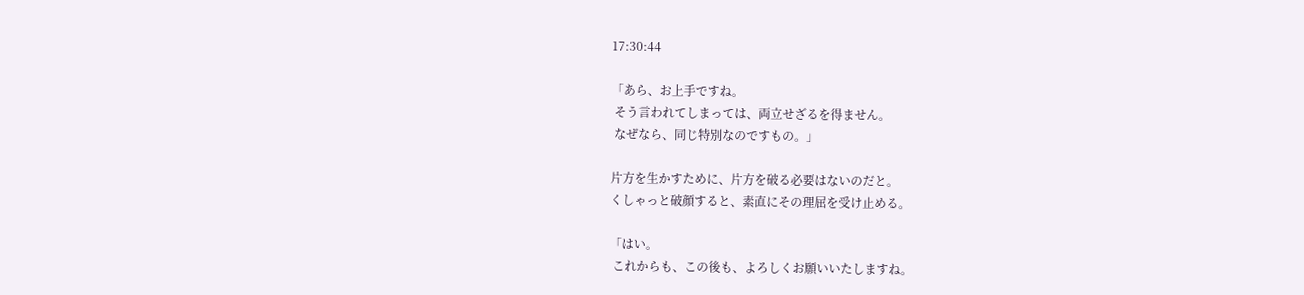17:30:44

「あら、お上手ですね。
 そう言われてしまっては、両立せざるを得ません。
 なぜなら、同じ特別なのですもの。」

片方を生かすために、片方を破る必要はないのだと。
くしゃっと破顔すると、素直にその理屈を受け止める。

「はい。
 これからも、この後も、よろしくお願いいたしますね。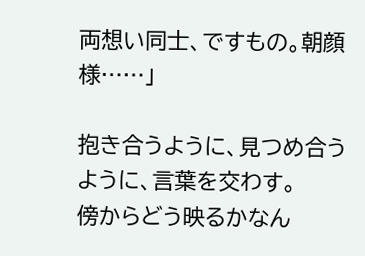両想い同士、ですもの。朝顔様……」

抱き合うように、見つめ合うように、言葉を交わす。
傍からどう映るかなん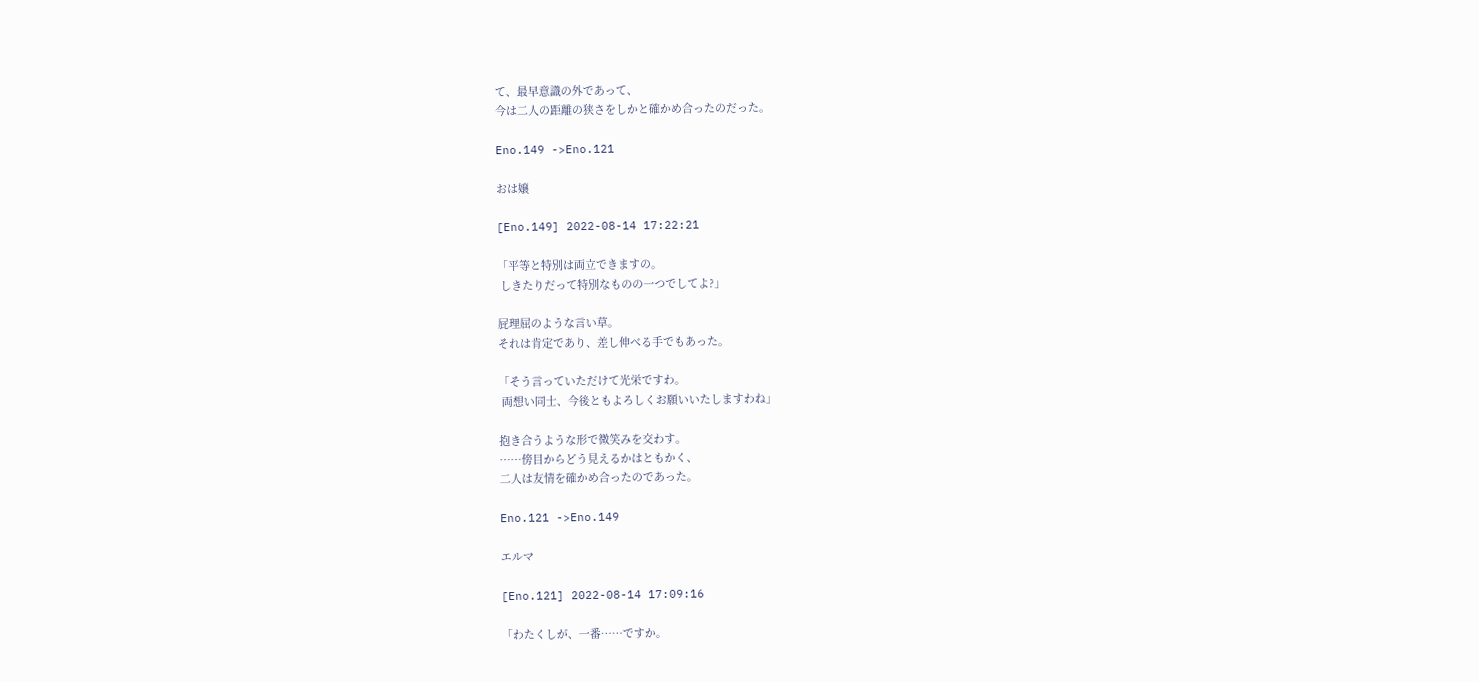て、最早意識の外であって、
今は二人の距離の狭さをしかと確かめ合ったのだった。

Eno.149 ->Eno.121

おは嬢

[Eno.149] 2022-08-14 17:22:21

「平等と特別は両立できますの。
 しきたりだって特別なものの一つでしてよ?」

屁理屈のような言い草。
それは肯定であり、差し伸べる手でもあった。

「そう言っていただけて光栄ですわ。
 両想い同士、今後ともよろしくお願いいたしますわね」

抱き合うような形で微笑みを交わす。
……傍目からどう見えるかはともかく、
二人は友情を確かめ合ったのであった。

Eno.121 ->Eno.149

エルマ

[Eno.121] 2022-08-14 17:09:16

「わたくしが、一番……ですか。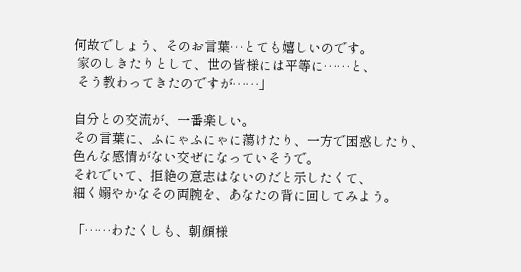何故でしょう、そのお言葉…とても嬉しいのです。
 家のしきたりとして、世の皆様には平等に……と、
 そう教わってきたのですが……」

自分との交流が、一番楽しい。
その言葉に、ふにゃふにゃに蕩けたり、一方で困惑したり、
色んな感情がない交ぜになっていそうで。
それでいて、拒絶の意志はないのだと示したくて、
細く嫋やかなその両腕を、あなたの背に回してみよう。

「……わたくしも、朝顔様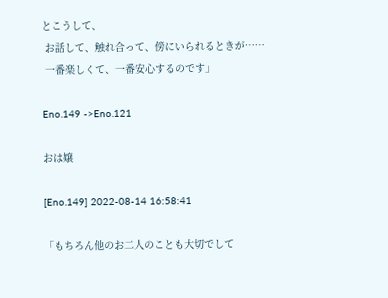とこうして、
 お話して、触れ合って、傍にいられるときが……
 一番楽しくて、一番安心するのです」

Eno.149 ->Eno.121

おは嬢

[Eno.149] 2022-08-14 16:58:41

「もちろん他のお二人のことも大切でして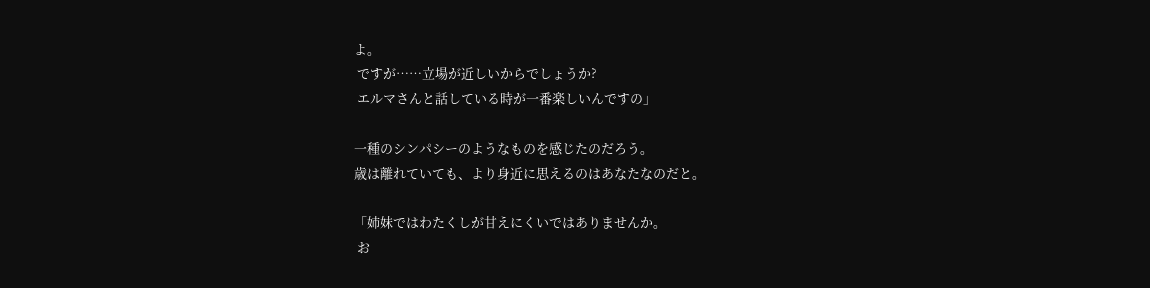よ。
 ですが……立場が近しいからでしょうか?
 エルマさんと話している時が一番楽しいんですの」

一種のシンパシーのようなものを感じたのだろう。
歳は離れていても、より身近に思えるのはあなたなのだと。

「姉妹ではわたくしが甘えにくいではありませんか。
 お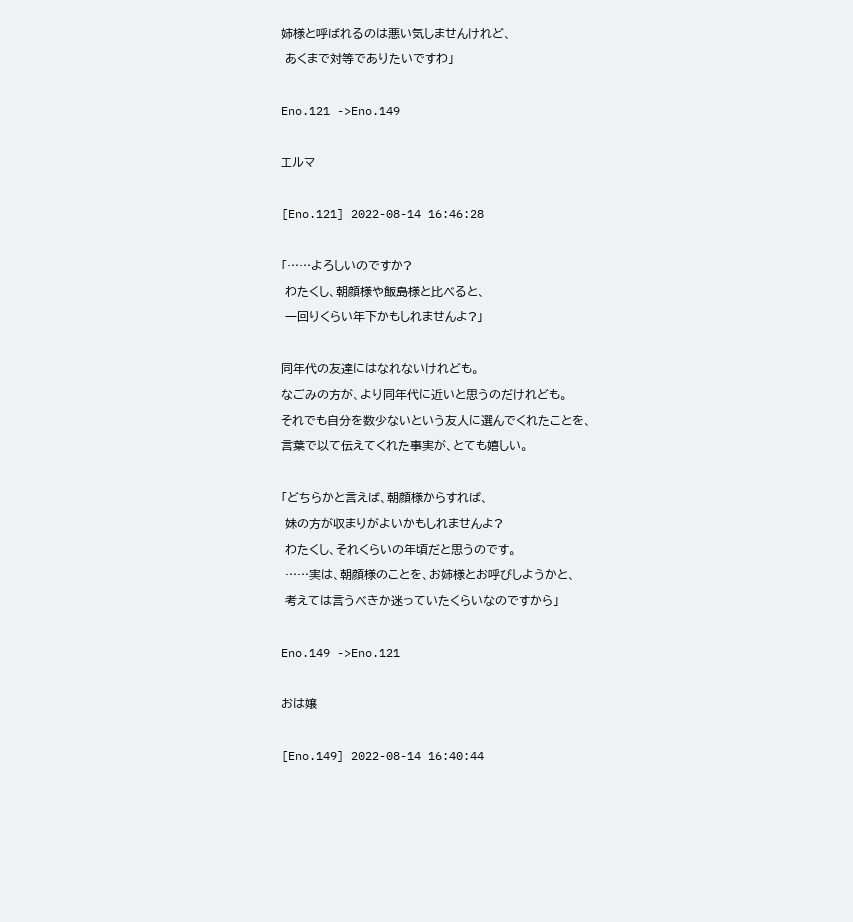姉様と呼ばれるのは悪い気しませんけれど、
 あくまで対等でありたいですわ」

Eno.121 ->Eno.149

エルマ

[Eno.121] 2022-08-14 16:46:28

「……よろしいのですか?
 わたくし、朝顔様や飯島様と比べると、
 一回りくらい年下かもしれませんよ?」

同年代の友達にはなれないけれども。
なごみの方が、より同年代に近いと思うのだけれども。
それでも自分を数少ないという友人に選んでくれたことを、
言葉で以て伝えてくれた事実が、とても嬉しい。

「どちらかと言えば、朝顔様からすれば、
 妹の方が収まりがよいかもしれませんよ?
 わたくし、それくらいの年頃だと思うのです。
 ……実は、朝顔様のことを、お姉様とお呼びしようかと、
 考えては言うべきか迷っていたくらいなのですから」

Eno.149 ->Eno.121

おは嬢

[Eno.149] 2022-08-14 16:40:44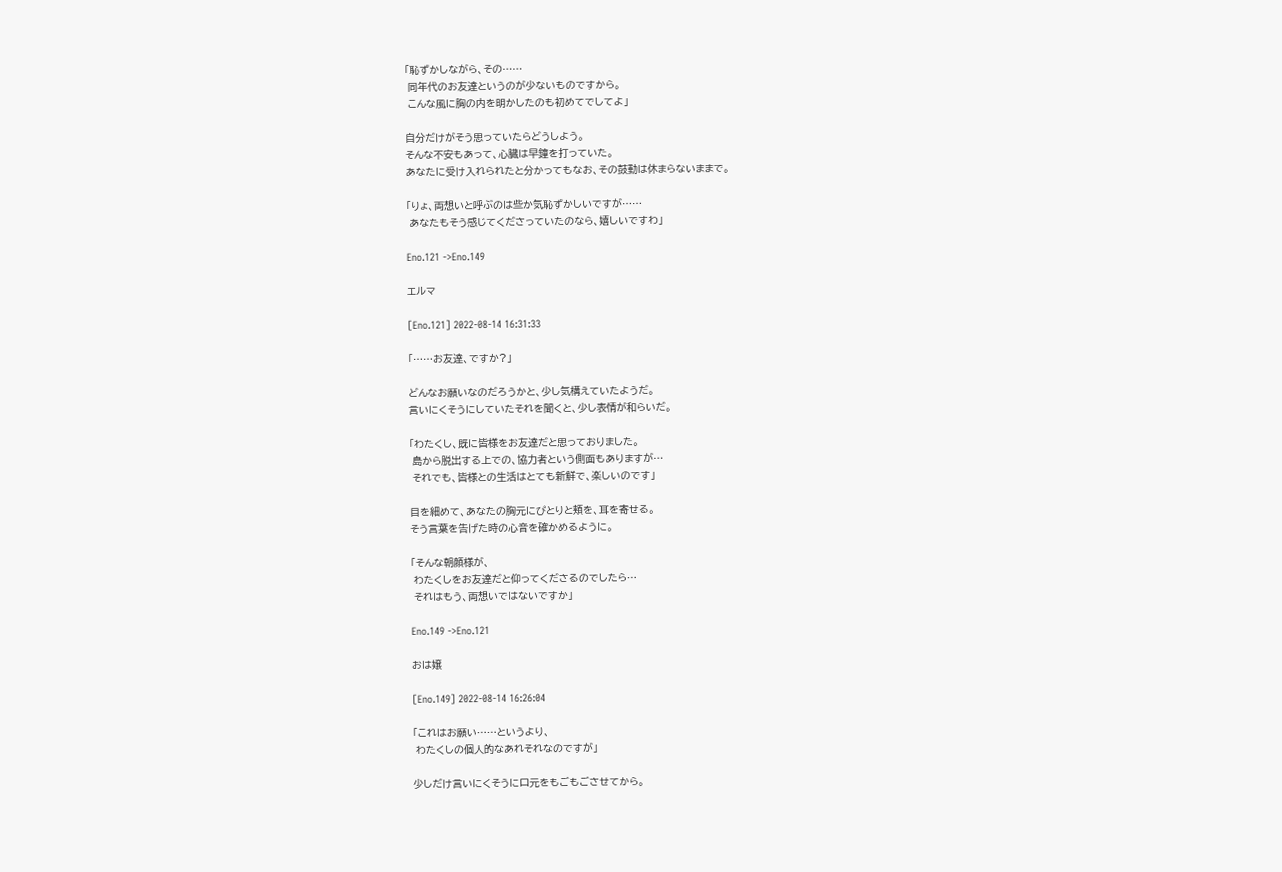「恥ずかしながら、その……
 同年代のお友達というのが少ないものですから。
 こんな風に胸の内を明かしたのも初めてでしてよ」

自分だけがそう思っていたらどうしよう。
そんな不安もあって、心臓は早鐘を打っていた。
あなたに受け入れられたと分かってもなお、その鼓動は休まらないままで。

「りょ、両想いと呼ぶのは些か気恥ずかしいですが……
 あなたもそう感じてくださっていたのなら、嬉しいですわ」

Eno.121 ->Eno.149

エルマ

[Eno.121] 2022-08-14 16:31:33

「……お友達、ですか?」

どんなお願いなのだろうかと、少し気構えていたようだ。
言いにくそうにしていたそれを聞くと、少し表情が和らいだ。

「わたくし、既に皆様をお友達だと思っておりました。
 島から脱出する上での、協力者という側面もありますが…
 それでも、皆様との生活はとても新鮮で、楽しいのです」

目を細めて、あなたの胸元にぴとりと頬を、耳を寄せる。
そう言葉を告げた時の心音を確かめるように。

「そんな朝顔様が、
 わたくしをお友達だと仰ってくださるのでしたら…
 それはもう、両想いではないですか」

Eno.149 ->Eno.121

おは嬢

[Eno.149] 2022-08-14 16:26:04

「これはお願い……というより、
 わたくしの個人的なあれそれなのですが」

少しだけ言いにくそうに口元をもごもごさせてから。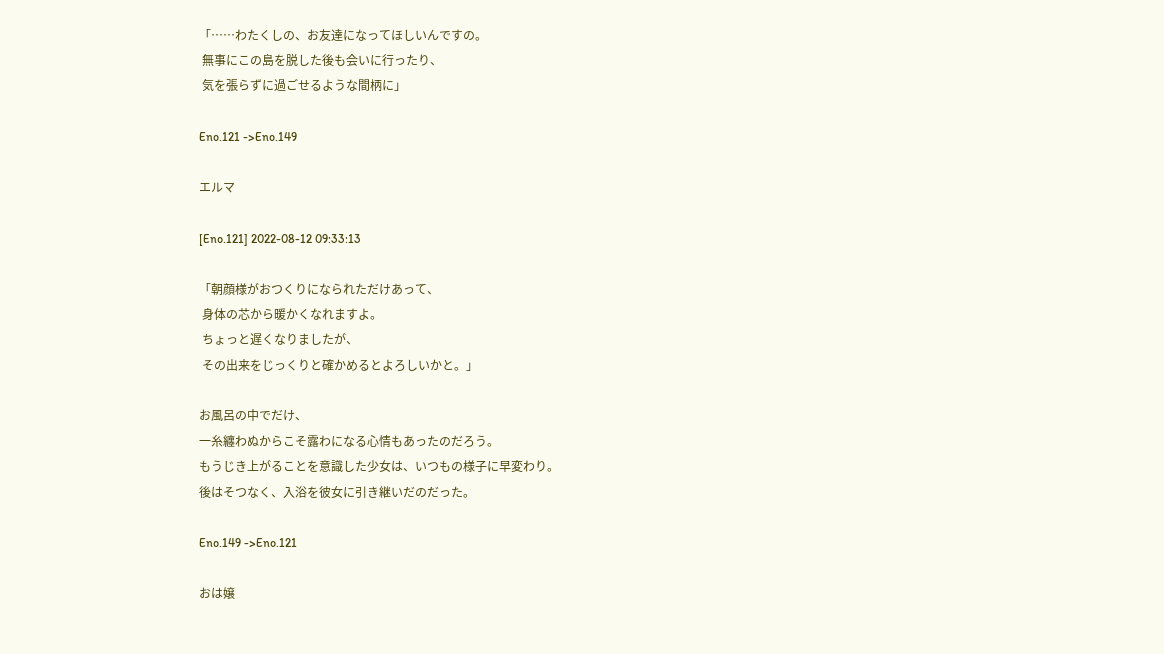「……わたくしの、お友達になってほしいんですの。
 無事にこの島を脱した後も会いに行ったり、
 気を張らずに過ごせるような間柄に」

Eno.121 ->Eno.149

エルマ

[Eno.121] 2022-08-12 09:33:13

「朝顔様がおつくりになられただけあって、
 身体の芯から暖かくなれますよ。
 ちょっと遅くなりましたが、
 その出来をじっくりと確かめるとよろしいかと。」

お風呂の中でだけ、
一糸纏わぬからこそ露わになる心情もあったのだろう。
もうじき上がることを意識した少女は、いつもの様子に早変わり。
後はそつなく、入浴を彼女に引き継いだのだった。

Eno.149 ->Eno.121

おは嬢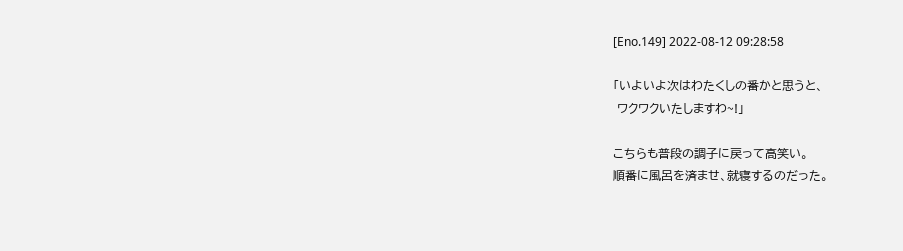[Eno.149] 2022-08-12 09:28:58

「いよいよ次はわたくしの番かと思うと、
 ワクワクいたしますわ~!」

こちらも普段の調子に戻って高笑い。
順番に風呂を済ませ、就寝するのだった。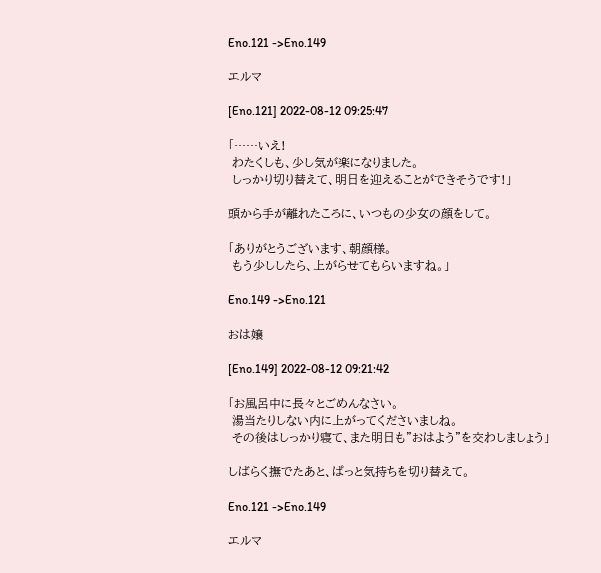Eno.121 ->Eno.149

エルマ

[Eno.121] 2022-08-12 09:25:47

「……いえ!
 わたくしも、少し気が楽になりました。
 しっかり切り替えて、明日を迎えることができそうです!」

頭から手が離れたころに、いつもの少女の顔をして。

「ありがとうございます、朝顔様。
 もう少ししたら、上がらせてもらいますね。」

Eno.149 ->Eno.121

おは嬢

[Eno.149] 2022-08-12 09:21:42

「お風呂中に長々とごめんなさい。
 湯当たりしない内に上がってくださいましね。
 その後はしっかり寝て、また明日も"おはよう"を交わしましょう」

しばらく撫でたあと、ぱっと気持ちを切り替えて。

Eno.121 ->Eno.149

エルマ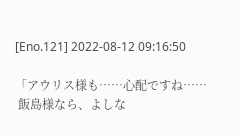[Eno.121] 2022-08-12 09:16:50

「アウリス様も……心配ですね……
 飯島様なら、よしな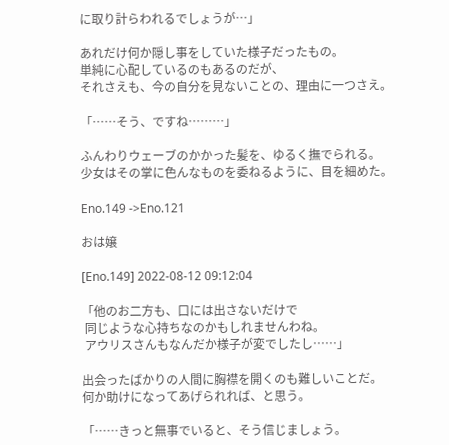に取り計らわれるでしょうが…」

あれだけ何か隠し事をしていた様子だったもの。
単純に心配しているのもあるのだが、
それさえも、今の自分を見ないことの、理由に一つさえ。

「……そう、ですね………」

ふんわりウェーブのかかった髪を、ゆるく撫でられる。
少女はその掌に色んなものを委ねるように、目を細めた。

Eno.149 ->Eno.121

おは嬢

[Eno.149] 2022-08-12 09:12:04

「他のお二方も、口には出さないだけで
 同じような心持ちなのかもしれませんわね。
 アウリスさんもなんだか様子が変でしたし……」

出会ったばかりの人間に胸襟を開くのも難しいことだ。
何か助けになってあげられれば、と思う。

「……きっと無事でいると、そう信じましょう。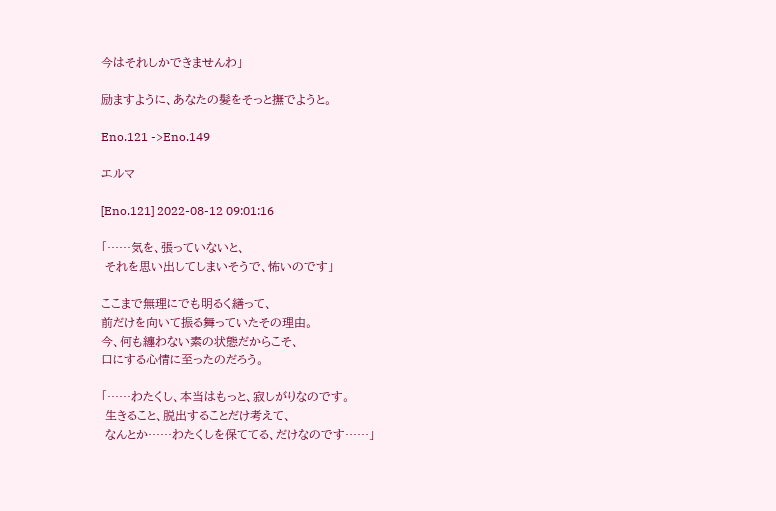今はそれしかできませんわ」

励ますように、あなたの髪をそっと撫でようと。

Eno.121 ->Eno.149

エルマ

[Eno.121] 2022-08-12 09:01:16

「……気を、張っていないと、
 それを思い出してしまいそうで、怖いのです」

ここまで無理にでも明るく繕って、
前だけを向いて振る舞っていたその理由。
今、何も纏わない素の状態だからこそ、
口にする心情に至ったのだろう。

「……わたくし、本当はもっと、寂しがりなのです。
 生きること、脱出することだけ考えて、
 なんとか……わたくしを保ててる、だけなのです……」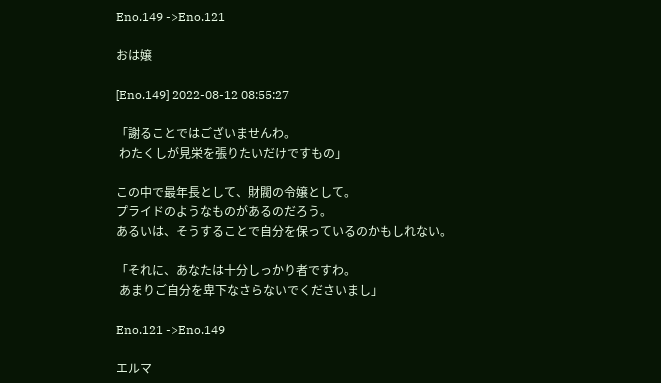Eno.149 ->Eno.121

おは嬢

[Eno.149] 2022-08-12 08:55:27

「謝ることではございませんわ。
 わたくしが見栄を張りたいだけですもの」

この中で最年長として、財閥の令嬢として。
プライドのようなものがあるのだろう。
あるいは、そうすることで自分を保っているのかもしれない。

「それに、あなたは十分しっかり者ですわ。
 あまりご自分を卑下なさらないでくださいまし」

Eno.121 ->Eno.149

エルマ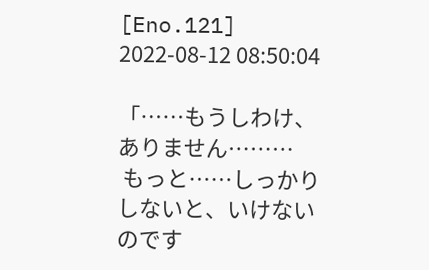[Eno.121] 2022-08-12 08:50:04

「……もうしわけ、ありません………
 もっと……しっかりしないと、いけないのです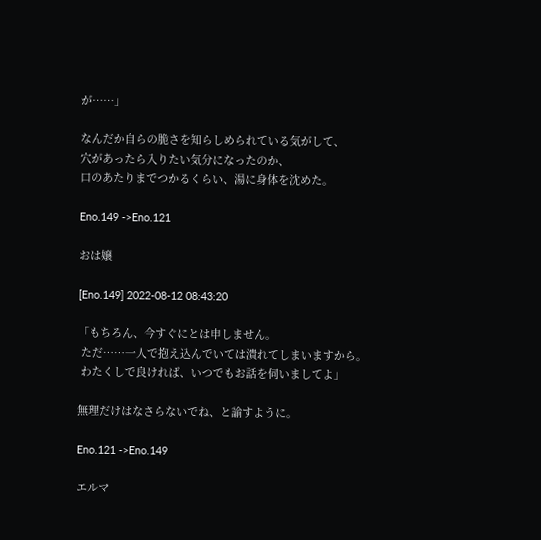が……」

なんだか自らの脆さを知らしめられている気がして、
穴があったら入りたい気分になったのか、
口のあたりまでつかるくらい、湯に身体を沈めた。

Eno.149 ->Eno.121

おは嬢

[Eno.149] 2022-08-12 08:43:20

「もちろん、今すぐにとは申しません。
 ただ……一人で抱え込んでいては潰れてしまいますから。
 わたくしで良ければ、いつでもお話を伺いましてよ」

無理だけはなさらないでね、と諭すように。

Eno.121 ->Eno.149

エルマ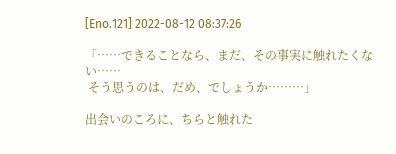[Eno.121] 2022-08-12 08:37:26

「……できることなら、まだ、その事実に触れたくない……
 そう思うのは、だめ、でしょうか………」

出会いのころに、ちらと触れた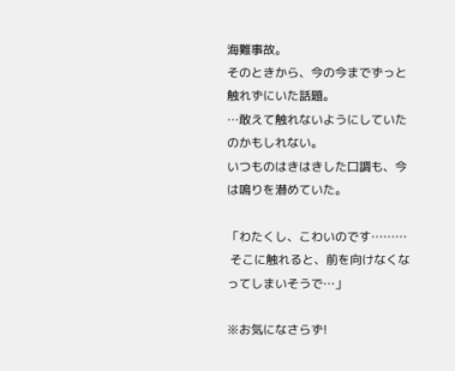海難事故。
そのときから、今の今までずっと触れずにいた話題。
…敢えて触れないようにしていたのかもしれない。
いつものはきはきした口調も、今は鳴りを潜めていた。

「わたくし、こわいのです………
 そこに触れると、前を向けなくなってしまいそうで…」

※お気になさらず!